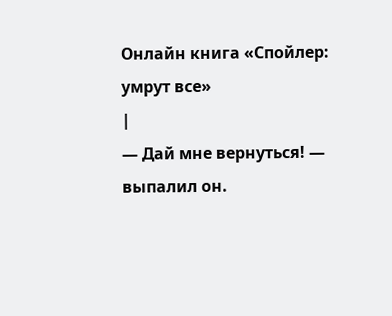Онлайн книга «Спойлер: умрут все»
|
— Дай мне вернуться! — выпалил он.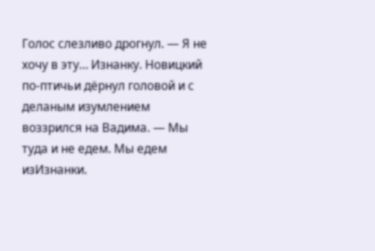Голос слезливо дрогнул. — Я не хочу в эту… Изнанку. Новицкий по-птичьи дёрнул головой и с деланым изумлением воззрился на Вадима. — Мы туда и не едем. Мы едем изИзнанки.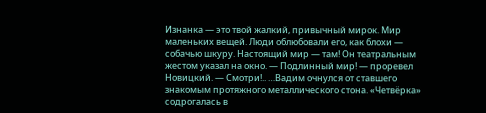Изнанка — это твой жалкий, привычный мирок. Мир маленьких вещей. Люди облюбовали его, как блохи — собачью шкуру. Настоящий мир — там! Он театральным жестом указал на окно. — Подлинный мир! — проревел Новицкий. — Смотри!.. …Вадим очнулся от ставшего знакомым протяжного металлического стона. «Четвёрка» содрогалась в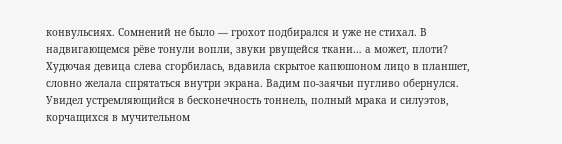конвульсиях. Сомнений не было — грохот подбирался и уже не стихал. В надвигающемся рёве тонули вопли, звуки рвущейся ткани… а может, плоти? Худючая девица слева сгорбилась, вдавила скрытое капюшоном лицо в планшет, словно желала спрятаться внутри экрана. Вадим по-заячьи пугливо обернулся. Увидел устремляющийся в бесконечность тоннель, полный мрака и силуэтов, корчащихся в мучительном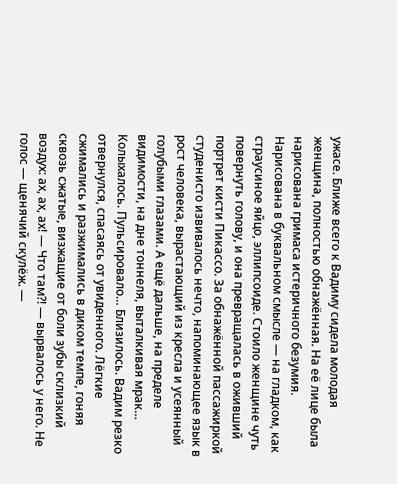ужасе. Ближе всего к Вадиму сидела молодая женщина, полностью обнажённая. На её лице была нарисована гримаса истеричного безумия. Нарисована в буквальном смысле — на гладком, как страусиное яйцо, эллипсоиде. Стоило женщине чуть повернуть голову, и она превращалась в оживший портрет кисти Пикассо. За обнажённой пассажиркой студенисто извивалось нечто, напоминающее язык в рост человека, вырастающий из кресла и усеянный голубыми глазами. А ещё дальше, на пределе видимости, на дне тоннеля, выталкивая мрак… Колыхалось. Пульсировало… Близилось. Вадим резко отвернулся, спасаясь от увиденного. Лёгкие сжимались и разжимались в диком темпе, гоняя сквозь сжатые, визжащие от боли зубы склизкий воздух: ах, ах, ах! — Что там?! — вырвалось у него. Не голос — щенячий скулёж. —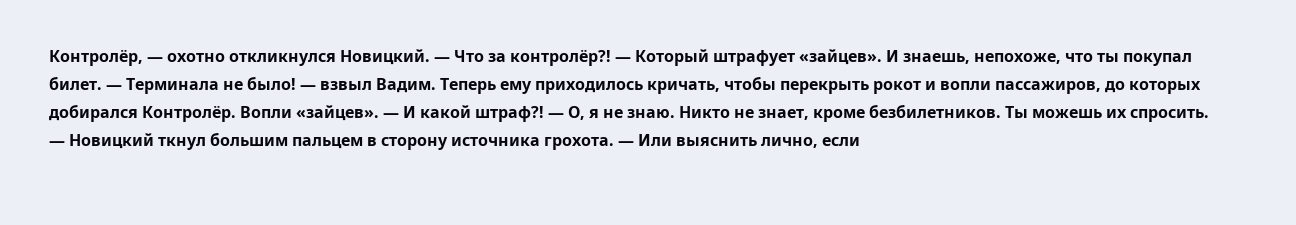Контролёр, — охотно откликнулся Новицкий. — Что за контролёр?! — Который штрафует «зайцев». И знаешь, непохоже, что ты покупал билет. — Терминала не было! — взвыл Вадим. Теперь ему приходилось кричать, чтобы перекрыть рокот и вопли пассажиров, до которых добирался Контролёр. Вопли «зайцев». — И какой штраф?! — О, я не знаю. Никто не знает, кроме безбилетников. Ты можешь их спросить. — Новицкий ткнул большим пальцем в сторону источника грохота. — Или выяснить лично, если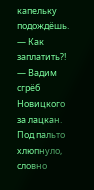капельку подождёшь. — Как заплатить?! — Вадим сгрёб Новицкого за лацкан. Под пальто хлюпнуло, словно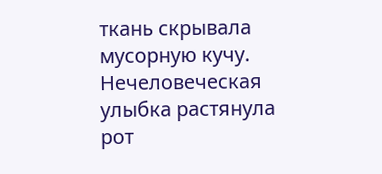ткань скрывала мусорную кучу. Нечеловеческая улыбка растянула рот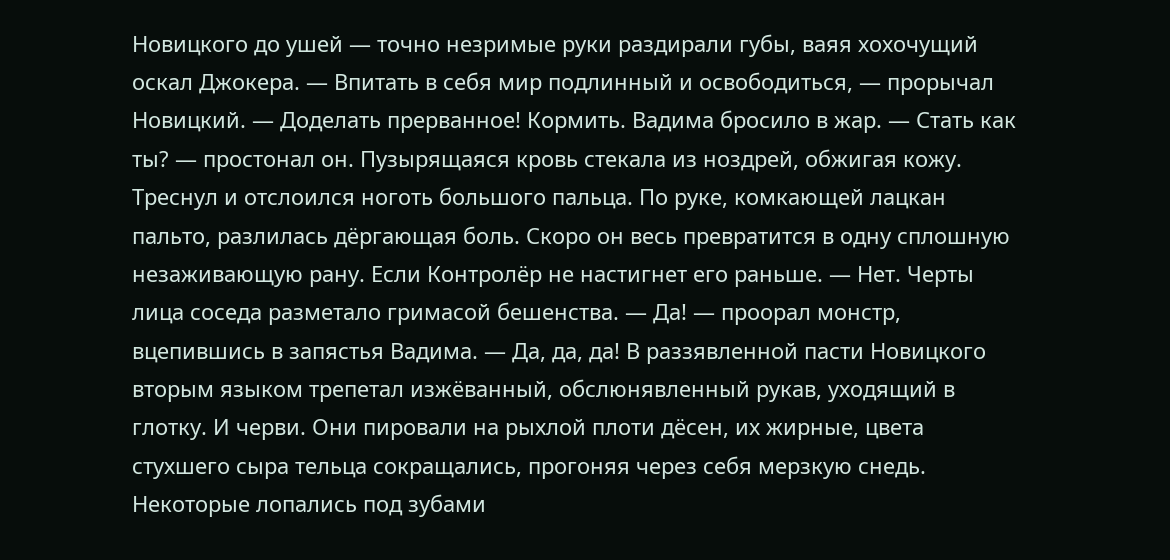Новицкого до ушей — точно незримые руки раздирали губы, ваяя хохочущий оскал Джокера. — Впитать в себя мир подлинный и освободиться, — прорычал Новицкий. — Доделать прерванное! Кормить. Вадима бросило в жар. — Стать как ты? — простонал он. Пузырящаяся кровь стекала из ноздрей, обжигая кожу. Треснул и отслоился ноготь большого пальца. По руке, комкающей лацкан пальто, разлилась дёргающая боль. Скоро он весь превратится в одну сплошную незаживающую рану. Если Контролёр не настигнет его раньше. — Нет. Черты лица соседа разметало гримасой бешенства. — Да! — проорал монстр, вцепившись в запястья Вадима. — Да, да, да! В раззявленной пасти Новицкого вторым языком трепетал изжёванный, обслюнявленный рукав, уходящий в глотку. И черви. Они пировали на рыхлой плоти дёсен, их жирные, цвета стухшего сыра тельца сокращались, прогоняя через себя мерзкую снедь. Некоторые лопались под зубами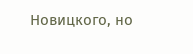Новицкого, но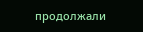продолжали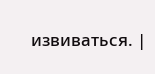извиваться. |